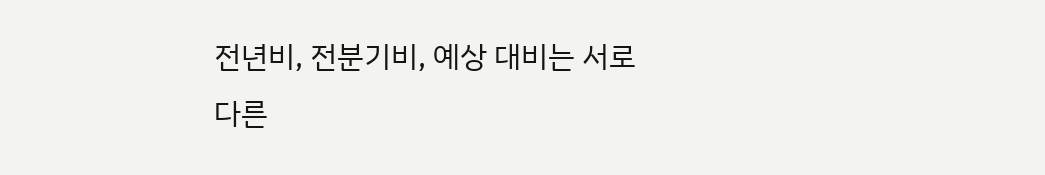전년비, 전분기비, 예상 대비는 서로 다른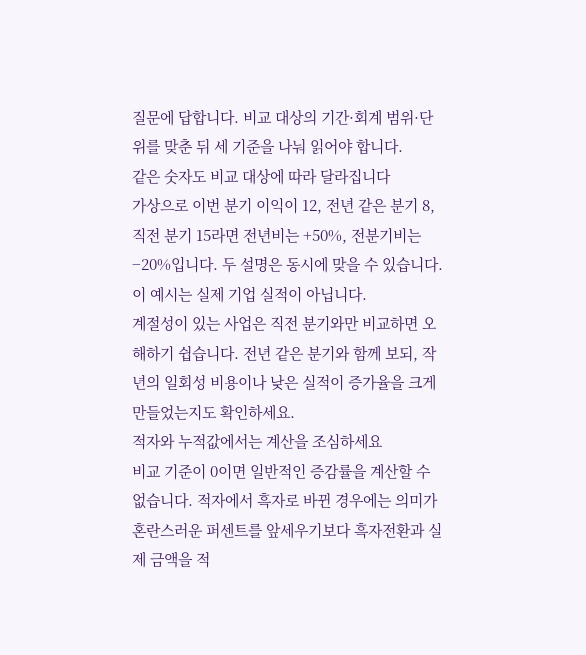질문에 답합니다. 비교 대상의 기간·회계 범위·단위를 맞춘 뒤 세 기준을 나눠 읽어야 합니다.
같은 숫자도 비교 대상에 따라 달라집니다
가상으로 이번 분기 이익이 12, 전년 같은 분기 8, 직전 분기 15라면 전년비는 +50%, 전분기비는 −20%입니다. 두 설명은 동시에 맞을 수 있습니다. 이 예시는 실제 기업 실적이 아닙니다.
계절성이 있는 사업은 직전 분기와만 비교하면 오해하기 쉽습니다. 전년 같은 분기와 함께 보되, 작년의 일회성 비용이나 낮은 실적이 증가율을 크게 만들었는지도 확인하세요.
적자와 누적값에서는 계산을 조심하세요
비교 기준이 0이면 일반적인 증감률을 계산할 수 없습니다. 적자에서 흑자로 바뀐 경우에는 의미가 혼란스러운 퍼센트를 앞세우기보다 흑자전환과 실제 금액을 적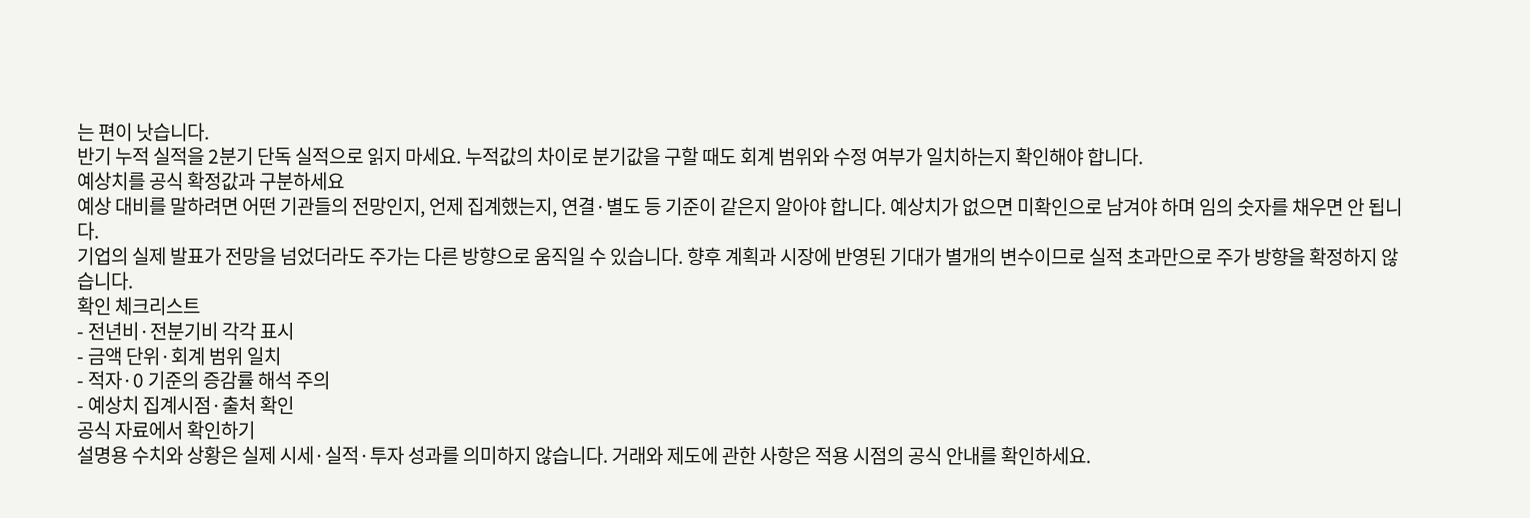는 편이 낫습니다.
반기 누적 실적을 2분기 단독 실적으로 읽지 마세요. 누적값의 차이로 분기값을 구할 때도 회계 범위와 수정 여부가 일치하는지 확인해야 합니다.
예상치를 공식 확정값과 구분하세요
예상 대비를 말하려면 어떤 기관들의 전망인지, 언제 집계했는지, 연결·별도 등 기준이 같은지 알아야 합니다. 예상치가 없으면 미확인으로 남겨야 하며 임의 숫자를 채우면 안 됩니다.
기업의 실제 발표가 전망을 넘었더라도 주가는 다른 방향으로 움직일 수 있습니다. 향후 계획과 시장에 반영된 기대가 별개의 변수이므로 실적 초과만으로 주가 방향을 확정하지 않습니다.
확인 체크리스트
- 전년비·전분기비 각각 표시
- 금액 단위·회계 범위 일치
- 적자·0 기준의 증감률 해석 주의
- 예상치 집계시점·출처 확인
공식 자료에서 확인하기
설명용 수치와 상황은 실제 시세·실적·투자 성과를 의미하지 않습니다. 거래와 제도에 관한 사항은 적용 시점의 공식 안내를 확인하세요.